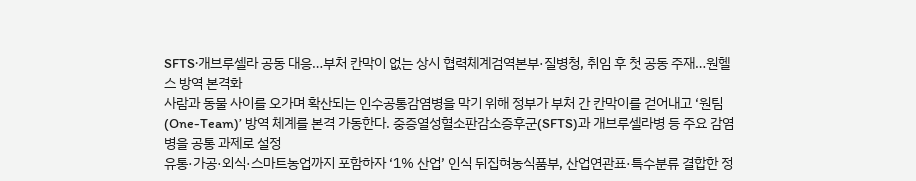SFTS·개브루셀라 공동 대응…부처 칸막이 없는 상시 협력체계검역본부·질병청, 취임 후 첫 공동 주재…원헬스 방역 본격화
사람과 동물 사이를 오가며 확산되는 인수공통감염병을 막기 위해 정부가 부처 간 칸막이를 걷어내고 ‘원팀(One-Team)’ 방역 체계를 본격 가동한다. 중증열성혈소판감소증후군(SFTS)과 개브루셀라병 등 주요 감염병을 공통 과제로 설정
유통·가공·외식·스마트농업까지 포함하자 ‘1% 산업’ 인식 뒤집혀농식품부, 산업연관표·특수분류 결합한 정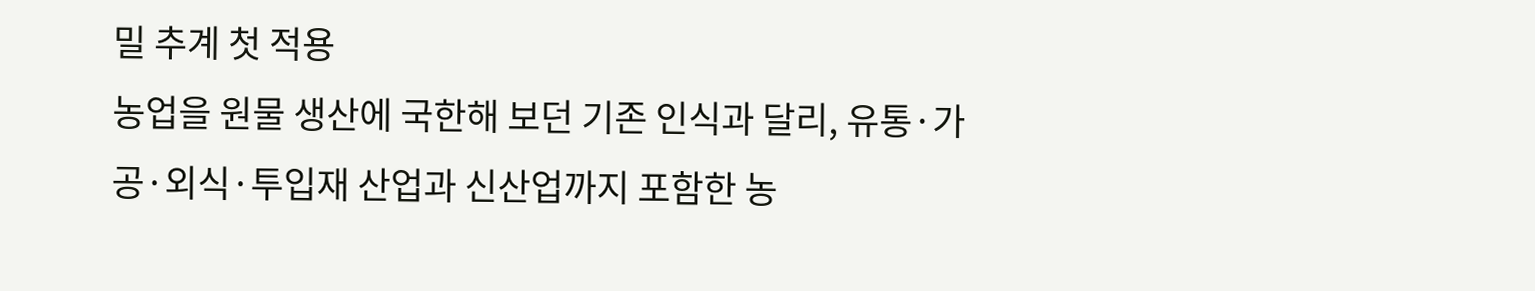밀 추계 첫 적용
농업을 원물 생산에 국한해 보던 기존 인식과 달리, 유통·가공·외식·투입재 산업과 신산업까지 포함한 농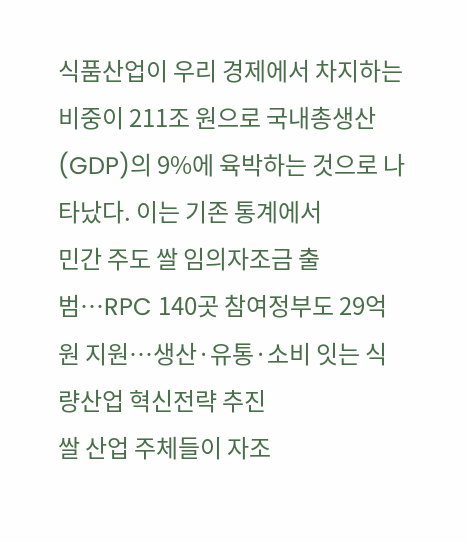식품산업이 우리 경제에서 차지하는 비중이 211조 원으로 국내총생산(GDP)의 9%에 육박하는 것으로 나타났다. 이는 기존 통계에서
민간 주도 쌀 임의자조금 출범…RPC 140곳 참여정부도 29억 원 지원…생산·유통·소비 잇는 식량산업 혁신전략 추진
쌀 산업 주체들이 자조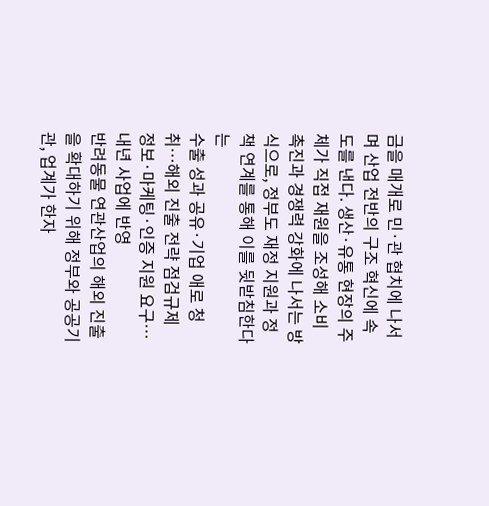금을 매개로 민·관 협치에 나서며 산업 전반의 구조 혁신에 속도를 낸다. 생산·유통 현장의 주체가 직접 재원을 조성해 소비 촉진과 경쟁력 강화에 나서는 방식으로, 정부도 재정 지원과 정책 연계를 통해 이를 뒷받침한다는
수출 성과 공유·기업 애로 청취…해외 진출 전략 점검규제 정보·마케팅·인증 지원 요구…내년 사업에 반영
반려동물 연관산업의 해외 진출을 확대하기 위해 정부와 공공기관, 업계가 한자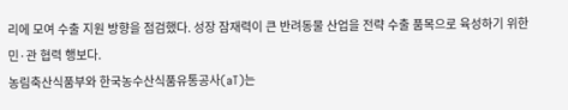리에 모여 수출 지원 방향을 점검했다. 성장 잠재력이 큰 반려동물 산업을 전략 수출 품목으로 육성하기 위한 민·관 협력 행보다.
농림축산식품부와 한국농수산식품유통공사(aT)는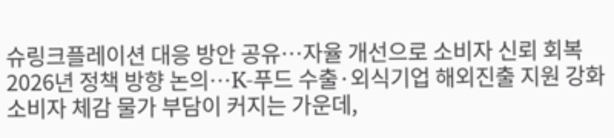슈링크플레이션 대응 방안 공유…자율 개선으로 소비자 신뢰 회복2026년 정책 방향 논의…K-푸드 수출·외식기업 해외진출 지원 강화
소비자 체감 물가 부담이 커지는 가운데,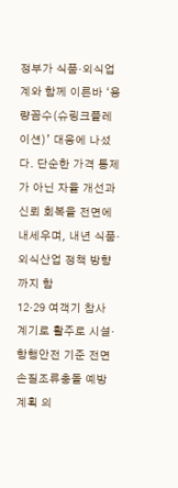정부가 식품·외식업계와 함께 이른바 ‘용량꼼수(슈링크플레이션)’ 대응에 나섰다. 단순한 가격 통제가 아닌 자율 개선과 신뢰 회복을 전면에 내세우며, 내년 식품·외식산업 정책 방향까지 함
12·29 여객기 참사 계기로 활주로 시설·항행안전 기준 전면 손질조류충돌 예방 계획 의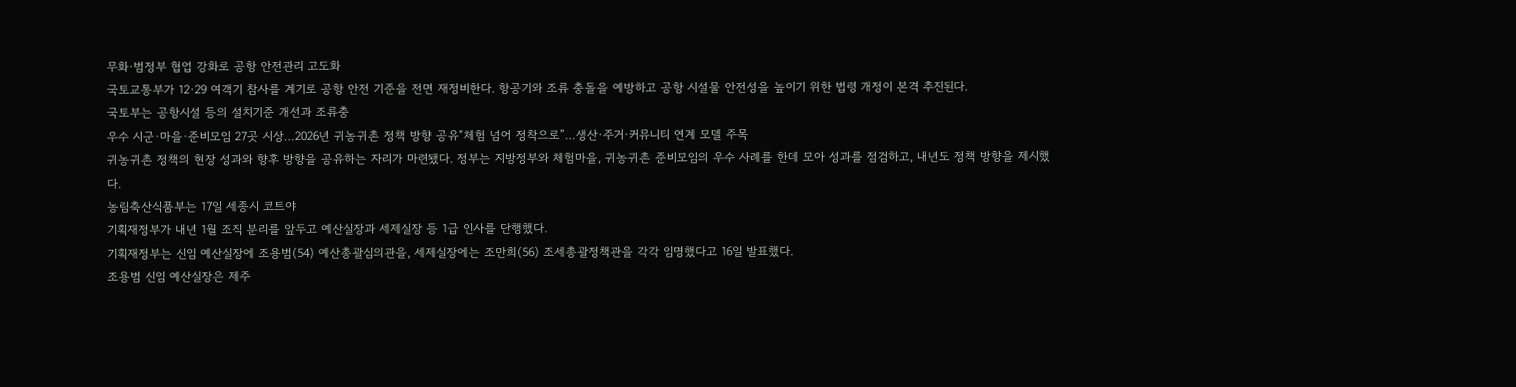무화·범정부 협업 강화로 공항 안전관리 고도화
국토교통부가 12·29 여객기 참사를 계기로 공항 안전 기준을 전면 재정비한다. 항공기와 조류 충돌을 예방하고 공항 시설물 안전성을 높이기 위한 법령 개정이 본격 추진된다.
국토부는 공항시설 등의 설치기준 개선과 조류충
우수 시군·마을·준비모임 27곳 시상…2026년 귀농귀촌 정책 방향 공유“체험 넘어 정착으로”…생산·주거·커뮤니티 연계 모델 주목
귀농귀촌 정책의 현장 성과와 향후 방향을 공유하는 자리가 마련됐다. 정부는 지방정부와 체험마을, 귀농귀촌 준비모임의 우수 사례를 한데 모아 성과를 점검하고, 내년도 정책 방향을 제시했다.
농림축산식품부는 17일 세종시 코트야
기획재정부가 내년 1월 조직 분리를 앞두고 예산실장과 세제실장 등 1급 인사를 단행했다.
기획재정부는 신임 예산실장에 조용범(54) 예산총괄심의관을, 세제실장에는 조만희(56) 조세총괄정책관을 각각 임명했다고 16일 발표했다.
조용범 신임 예산실장은 제주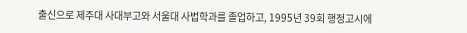출신으로 제주대 사대부고와 서울대 사법학과를 졸업하고, 1995년 39회 행정고시에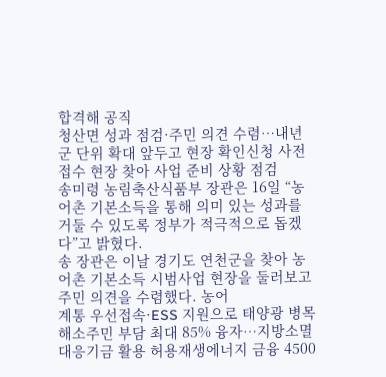합격해 공직
청산면 성과 점검·주민 의견 수렴…내년 군 단위 확대 앞두고 현장 확인신청 사전접수 현장 찾아 사업 준비 상황 점검
송미령 농림축산식품부 장관은 16일 “농어촌 기본소득을 통해 의미 있는 성과를 거둘 수 있도록 정부가 적극적으로 돕겠다”고 밝혔다.
송 장관은 이날 경기도 연천군을 찾아 농어촌 기본소득 시범사업 현장을 둘러보고 주민 의견을 수렴했다. 농어
계통 우선접속·ESS 지원으로 태양광 병목 해소주민 부담 최대 85% 융자…지방소멸대응기금 활용 허용재생에너지 금융 4500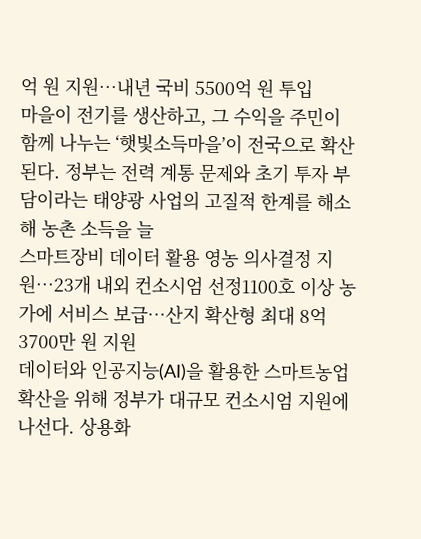억 원 지원…내년 국비 5500억 원 투입
마을이 전기를 생산하고, 그 수익을 주민이 함께 나누는 ‘햇빛소득마을’이 전국으로 확산된다. 정부는 전력 계통 문제와 초기 투자 부담이라는 태양광 사업의 고질적 한계를 해소해 농촌 소득을 늘
스마트장비 데이터 활용 영농 의사결정 지원…23개 내외 컨소시엄 선정1100호 이상 농가에 서비스 보급…산지 확산형 최대 8억3700만 원 지원
데이터와 인공지능(AI)을 활용한 스마트농업 확산을 위해 정부가 대규모 컨소시엄 지원에 나선다. 상용화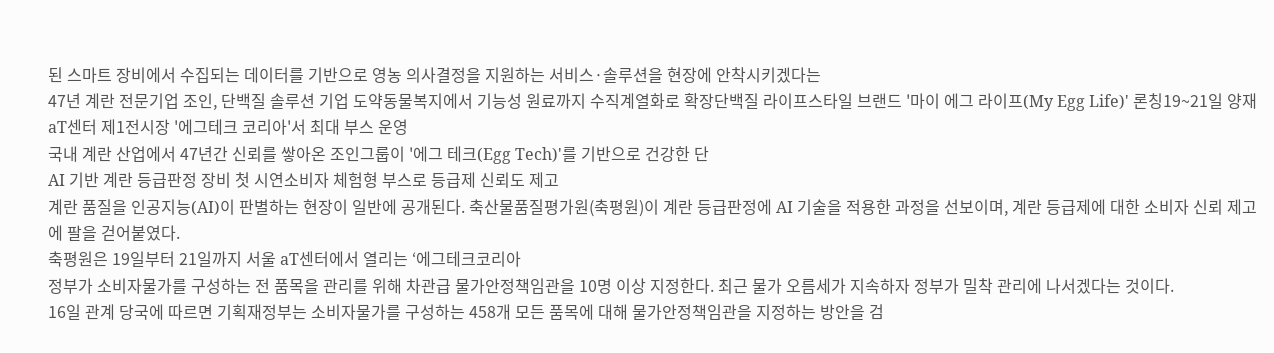된 스마트 장비에서 수집되는 데이터를 기반으로 영농 의사결정을 지원하는 서비스·솔루션을 현장에 안착시키겠다는
47년 계란 전문기업 조인, 단백질 솔루션 기업 도약동물복지에서 기능성 원료까지 수직계열화로 확장단백질 라이프스타일 브랜드 '마이 에그 라이프(My Egg Life)' 론칭19~21일 양재 aT센터 제1전시장 '에그테크 코리아'서 최대 부스 운영
국내 계란 산업에서 47년간 신뢰를 쌓아온 조인그룹이 '에그 테크(Egg Tech)'를 기반으로 건강한 단
AI 기반 계란 등급판정 장비 첫 시연소비자 체험형 부스로 등급제 신뢰도 제고
계란 품질을 인공지능(AI)이 판별하는 현장이 일반에 공개된다. 축산물품질평가원(축평원)이 계란 등급판정에 AI 기술을 적용한 과정을 선보이며, 계란 등급제에 대한 소비자 신뢰 제고에 팔을 걷어붙였다.
축평원은 19일부터 21일까지 서울 aT센터에서 열리는 ‘에그테크코리아
정부가 소비자물가를 구성하는 전 품목을 관리를 위해 차관급 물가안정책임관을 10명 이상 지정한다. 최근 물가 오름세가 지속하자 정부가 밀착 관리에 나서겠다는 것이다.
16일 관계 당국에 따르면 기획재정부는 소비자물가를 구성하는 458개 모든 품목에 대해 물가안정책임관을 지정하는 방안을 검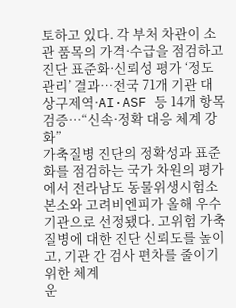토하고 있다. 각 부처 차관이 소관 품목의 가격·수급을 점검하고
진단 표준화·신뢰성 평가 ‘정도관리’ 결과…전국 71개 기관 대상구제역·AI·ASF 등 14개 항목 검증…“신속·정확 대응 체계 강화”
가축질병 진단의 정확성과 표준화를 점검하는 국가 차원의 평가에서 전라남도 동물위생시험소 본소와 고려비엔피가 올해 우수기관으로 선정됐다. 고위험 가축질병에 대한 진단 신뢰도를 높이고, 기관 간 검사 편차를 줄이기 위한 체계
운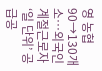영 농협 90→130개소…외국인 계절근로자 ‘일 단위’ 공급공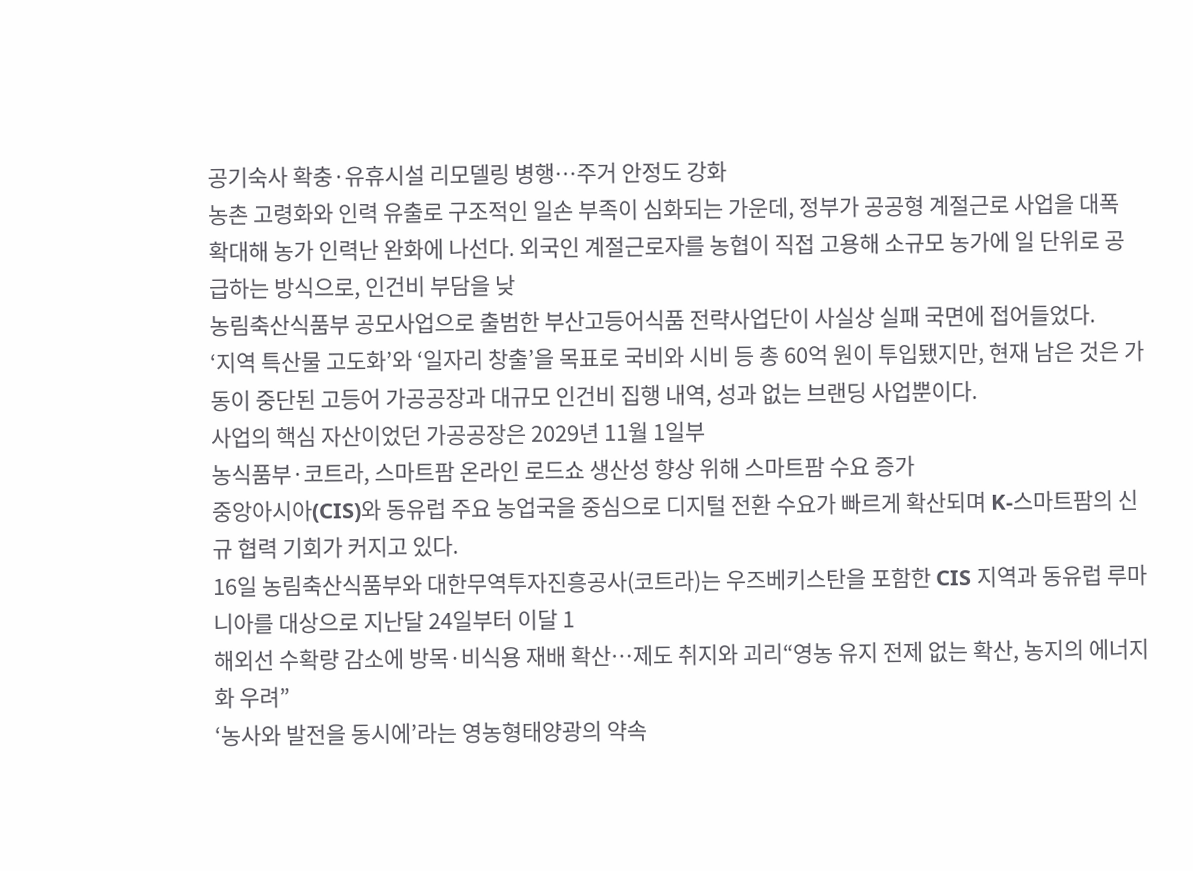공기숙사 확충·유휴시설 리모델링 병행…주거 안정도 강화
농촌 고령화와 인력 유출로 구조적인 일손 부족이 심화되는 가운데, 정부가 공공형 계절근로 사업을 대폭 확대해 농가 인력난 완화에 나선다. 외국인 계절근로자를 농협이 직접 고용해 소규모 농가에 일 단위로 공급하는 방식으로, 인건비 부담을 낮
농림축산식품부 공모사업으로 출범한 부산고등어식품 전략사업단이 사실상 실패 국면에 접어들었다.
‘지역 특산물 고도화’와 ‘일자리 창출’을 목표로 국비와 시비 등 총 60억 원이 투입됐지만, 현재 남은 것은 가동이 중단된 고등어 가공공장과 대규모 인건비 집행 내역, 성과 없는 브랜딩 사업뿐이다.
사업의 핵심 자산이었던 가공공장은 2029년 11월 1일부
농식품부·코트라, 스마트팜 온라인 로드쇼 생산성 향상 위해 스마트팜 수요 증가
중앙아시아(CIS)와 동유럽 주요 농업국을 중심으로 디지털 전환 수요가 빠르게 확산되며 K-스마트팜의 신규 협력 기회가 커지고 있다.
16일 농림축산식품부와 대한무역투자진흥공사(코트라)는 우즈베키스탄을 포함한 CIS 지역과 동유럽 루마니아를 대상으로 지난달 24일부터 이달 1
해외선 수확량 감소에 방목·비식용 재배 확산…제도 취지와 괴리“영농 유지 전제 없는 확산, 농지의 에너지화 우려”
‘농사와 발전을 동시에’라는 영농형태양광의 약속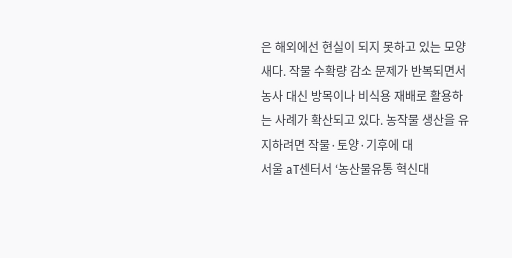은 해외에선 현실이 되지 못하고 있는 모양새다. 작물 수확량 감소 문제가 반복되면서 농사 대신 방목이나 비식용 재배로 활용하는 사례가 확산되고 있다. 농작물 생산을 유지하려면 작물·토양·기후에 대
서울 aT센터서 ‘농산물유통 혁신대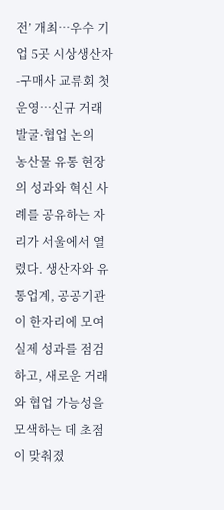전’ 개최…우수 기업 5곳 시상생산자-구매사 교류회 첫 운영…신규 거래 발굴·협업 논의
농산물 유통 현장의 성과와 혁신 사례를 공유하는 자리가 서울에서 열렸다. 생산자와 유통업계, 공공기관이 한자리에 모여 실제 성과를 점검하고, 새로운 거래와 협업 가능성을 모색하는 데 초점이 맞춰졌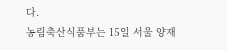다.
농림축산식품부는 15일 서울 양재